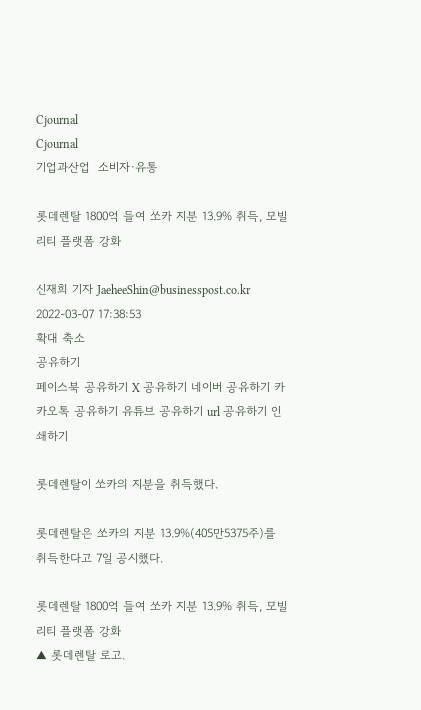Cjournal
Cjournal
기업과산업  소비자·유통

롯데렌탈 1800억 들여 쏘카 지분 13.9% 취득, 모빌리티 플랫폼 강화

신재희 기자 JaeheeShin@businesspost.co.kr 2022-03-07 17:38:53
확대 축소
공유하기
페이스북 공유하기 X 공유하기 네이버 공유하기 카카오톡 공유하기 유튜브 공유하기 url 공유하기 인쇄하기

롯데렌탈이 쏘카의 지분을 취득했다.

롯데렌탈은 쏘카의 지분 13.9%(405만5375주)를 취득한다고 7일 공시했다.

롯데렌탈 1800억 들여 쏘카 지분 13.9% 취득, 모빌리티 플랫폼 강화
▲ 롯데렌탈 로고.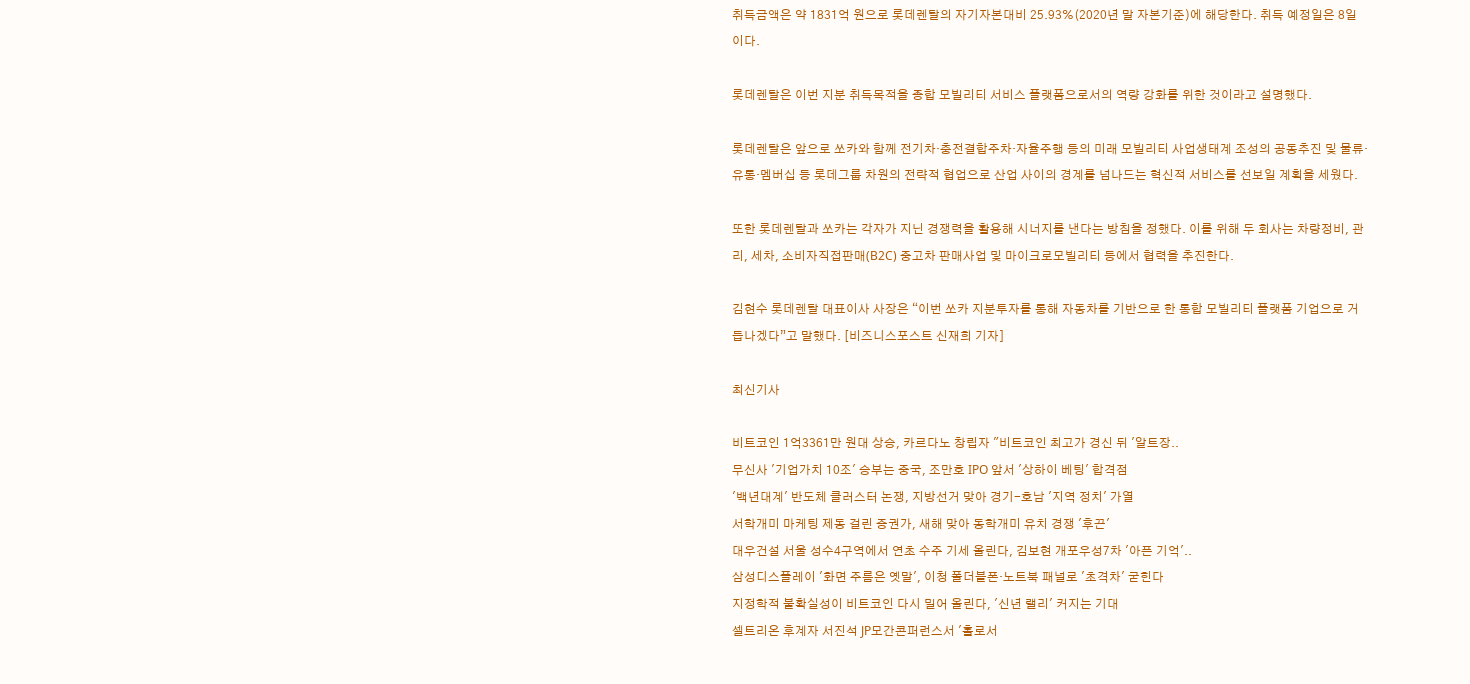취득금액은 약 1831억 원으로 롯데렌탈의 자기자본대비 25.93%(2020년 말 자본기준)에 해당한다. 취득 예정일은 8일이다.

롯데렌탈은 이번 지분 취득목적을 종합 모빌리티 서비스 플랫폼으로서의 역량 강화를 위한 것이라고 설명했다.

롯데렌탈은 앞으로 쏘카와 함께 전기차·충전결합주차·자율주행 등의 미래 모빌리티 사업생태계 조성의 공동추진 및 물류·유통·멤버십 등 롯데그룹 차원의 전략적 협업으로 산업 사이의 경계를 넘나드는 혁신적 서비스를 선보일 계획을 세웠다.

또한 롯데렌탈과 쏘카는 각자가 지닌 경쟁력을 활용해 시너지를 낸다는 방침을 정했다. 이를 위해 두 회사는 차량정비, 관리, 세차, 소비자직접판매(B2C) 중고차 판매사업 및 마이크로모빌리티 등에서 협력을 추진한다.

김현수 롯데렌탈 대표이사 사장은 “이번 쏘카 지분투자를 통해 자동차를 기반으로 한 통합 모빌리티 플랫폼 기업으로 거듭나겠다”고 말했다. [비즈니스포스트 신재희 기자]

최신기사

비트코인 1억3361만 원대 상승, 카르다노 창립자 "비트코인 최고가 경신 뒤 '알트장..
무신사 '기업가치 10조' 승부는 중국, 조만호 IPO 앞서 '상하이 베팅' 합격점
'백년대계' 반도체 클러스터 논쟁, 지방선거 맞아 경기-호남 '지역 정치' 가열
서학개미 마케팅 제동 걸린 증권가, 새해 맞아 동학개미 유치 경쟁 '후끈'
대우건설 서울 성수4구역에서 연초 수주 기세 올린다, 김보현 개포우성7차 '아픈 기억'..
삼성디스플레이 '화면 주름은 옛말', 이청 폴더블폰·노트북 패널로 '초격차' 굳힌다
지정학적 불확실성이 비트코인 다시 밀어 올린다, '신년 랠리' 커지는 기대
셀트리온 후계자 서진석 JP모간콘퍼런스서 '홀로서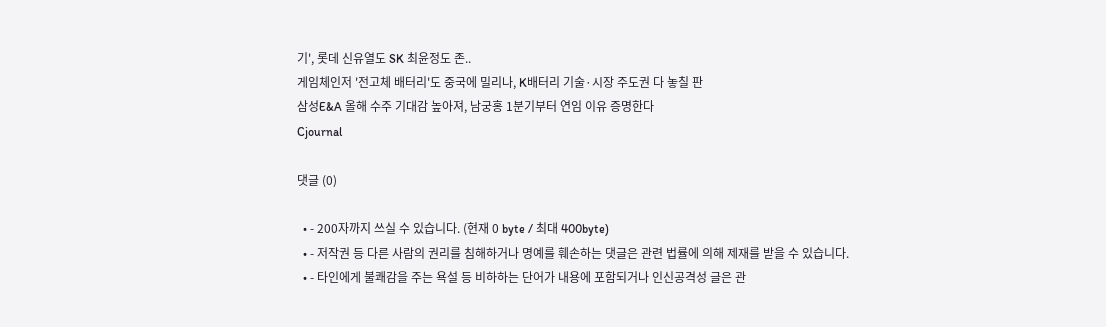기', 롯데 신유열도 SK 최윤정도 존..
게임체인저 '전고체 배터리'도 중국에 밀리나, K배터리 기술·시장 주도권 다 놓칠 판
삼성E&A 올해 수주 기대감 높아져, 남궁홍 1분기부터 연임 이유 증명한다
Cjournal

댓글 (0)

  • - 200자까지 쓰실 수 있습니다. (현재 0 byte / 최대 400byte)
  • - 저작권 등 다른 사람의 권리를 침해하거나 명예를 훼손하는 댓글은 관련 법률에 의해 제재를 받을 수 있습니다.
  • - 타인에게 불쾌감을 주는 욕설 등 비하하는 단어가 내용에 포함되거나 인신공격성 글은 관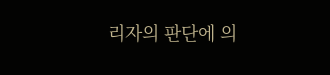리자의 판단에 의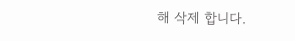해 삭제 합니다.